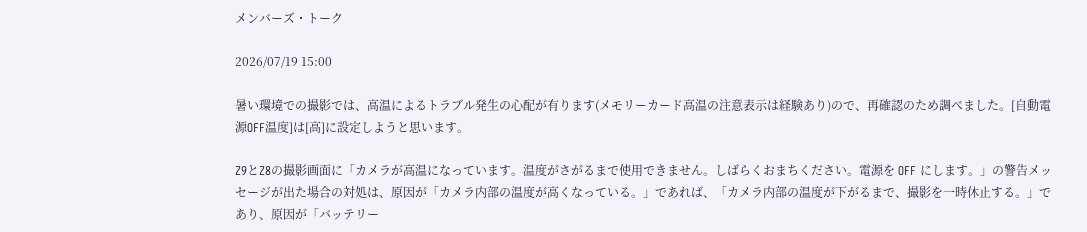メンバーズ・トーク

2026/07/19 15:00

暑い環境での撮影では、高温によるトラブル発生の心配が有ります(メモリーカード高温の注意表示は経験あり)ので、再確認のため調べました。[自動電源OFF温度]は[高]に設定しようと思います。

Z9とZ8の撮影画面に「カメラが高温になっています。温度がさがるまで使用できません。しばらくおまちください。電源を OFF にします。」の警告メッセージが出た場合の対処は、原因が「カメラ内部の温度が高くなっている。」であれば、「カメラ内部の温度が下がるまで、撮影を一時休止する。」であり、原因が「バッテリー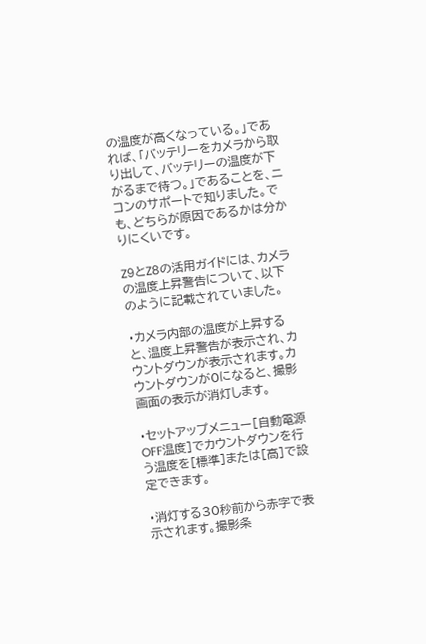の温度が高くなっている。」であれば、「バッテリーをカメラから取り出して、バッテリーの温度が下がるまで待つ。」であることを、ニコンのサポートで知りました。でも、どちらが原因であるかは分かりにくいです。

Z9とZ8の活用ガイドには、カメラの温度上昇警告について、以下のように記載されていました。

・カメラ内部の温度が上昇すると、温度上昇警告が表示され、カウントダウンが表示されます。カウントダウンが0になると、撮影画面の表示が消灯します。

・セットアップメニュー[自動電源OFF温度]でカウントダウンを行う温度を[標準]または[高]で設定できます。

・消灯する30秒前から赤字で表示されます。撮影条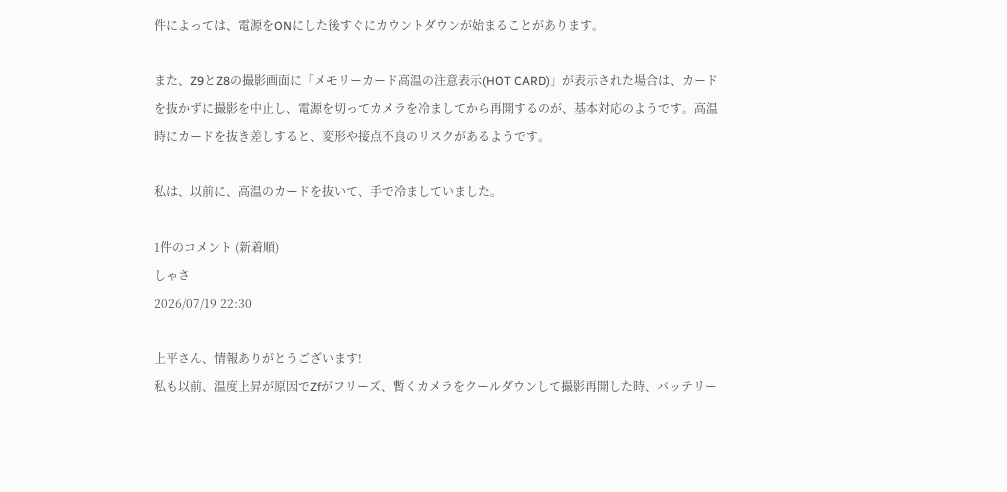件によっては、電源をONにした後すぐにカウントダウンが始まることがあります。

また、Z9とZ8の撮影画面に「メモリーカード高温の注意表示(HOT CARD)」が表示された場合は、カードを抜かずに撮影を中止し、電源を切ってカメラを冷ましてから再開するのが、基本対応のようです。高温時にカードを抜き差しすると、変形や接点不良のリスクがあるようです。

私は、以前に、高温のカードを抜いて、手で冷ましていました。

1件のコメント (新着順)
しゃさ
2026/07/19 22:30

上平さん、情報ありがとうございます!
私も以前、温度上昇が原因でZfがフリーズ、暫くカメラをクールダウンして撮影再開した時、バッテリー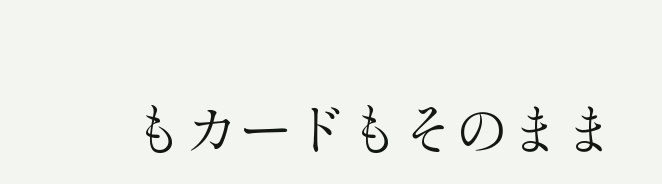もカードもそのまま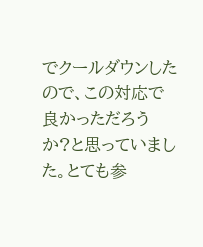でクールダウンしたので、この対応で良かっただろうか?と思っていました。とても参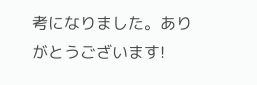考になりました。ありがとうございます!